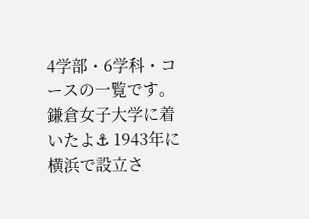4学部・6学科・コースの一覧です。
鎌倉女子大学に着いたよ⚓ 1943年に横浜で設立さ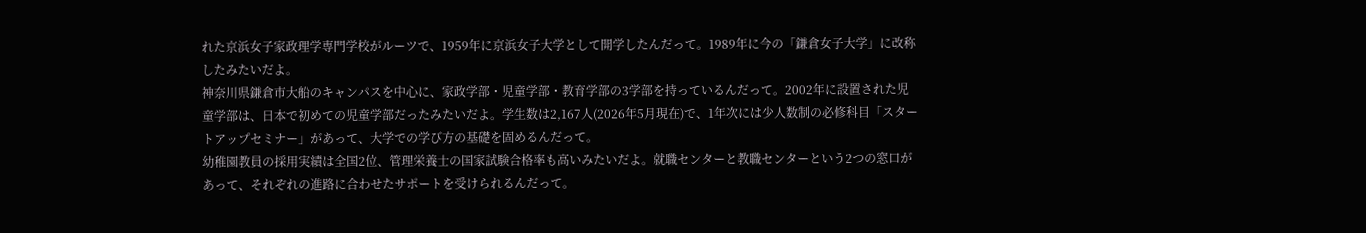れた京浜女子家政理学専門学校がルーツで、1959年に京浜女子大学として開学したんだって。1989年に今の「鎌倉女子大学」に改称したみたいだよ。
神奈川県鎌倉市大船のキャンパスを中心に、家政学部・児童学部・教育学部の3学部を持っているんだって。2002年に設置された児童学部は、日本で初めての児童学部だったみたいだよ。学生数は2,167人(2026年5月現在)で、1年次には少人数制の必修科目「スタートアップセミナー」があって、大学での学び方の基礎を固めるんだって。
幼稚園教員の採用実績は全国2位、管理栄養士の国家試験合格率も高いみたいだよ。就職センターと教職センターという2つの窓口があって、それぞれの進路に合わせたサポートを受けられるんだって。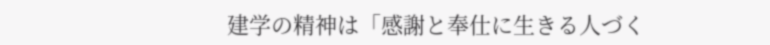建学の精神は「感謝と奉仕に生きる人づく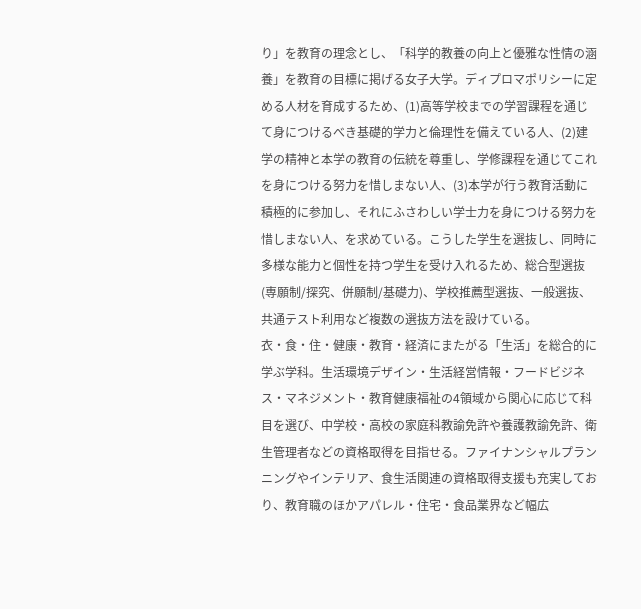り」を教育の理念とし、「科学的教養の向上と優雅な性情の涵養」を教育の目標に掲げる女子大学。ディプロマポリシーに定める人材を育成するため、(1)高等学校までの学習課程を通じて身につけるべき基礎的学力と倫理性を備えている人、(2)建学の精神と本学の教育の伝統を尊重し、学修課程を通じてこれを身につける努力を惜しまない人、(3)本学が行う教育活動に積極的に参加し、それにふさわしい学士力を身につける努力を惜しまない人、を求めている。こうした学生を選抜し、同時に多様な能力と個性を持つ学生を受け入れるため、総合型選抜(専願制/探究、併願制/基礎力)、学校推薦型選抜、一般選抜、共通テスト利用など複数の選抜方法を設けている。
衣・食・住・健康・教育・経済にまたがる「生活」を総合的に学ぶ学科。生活環境デザイン・生活経営情報・フードビジネス・マネジメント・教育健康福祉の4領域から関心に応じて科目を選び、中学校・高校の家庭科教諭免許や養護教諭免許、衛生管理者などの資格取得を目指せる。ファイナンシャルプランニングやインテリア、食生活関連の資格取得支援も充実しており、教育職のほかアパレル・住宅・食品業界など幅広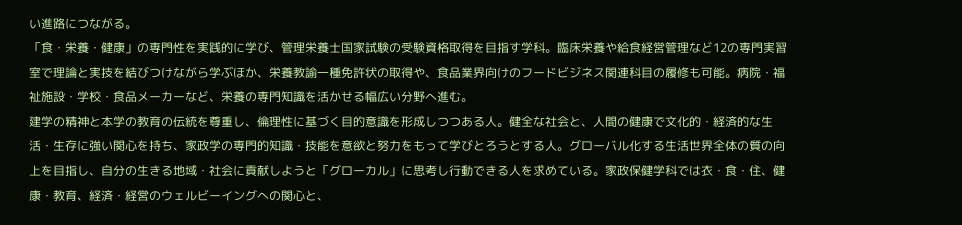い進路につながる。
「食・栄養・健康」の専門性を実践的に学び、管理栄養士国家試験の受験資格取得を目指す学科。臨床栄養や給食経営管理など12の専門実習室で理論と実技を結びつけながら学ぶほか、栄養教諭一種免許状の取得や、食品業界向けのフードビジネス関連科目の履修も可能。病院・福祉施設・学校・食品メーカーなど、栄養の専門知識を活かせる幅広い分野へ進む。
建学の精神と本学の教育の伝統を尊重し、倫理性に基づく目的意識を形成しつつある人。健全な社会と、人間の健康で文化的・経済的な生活・生存に強い関心を持ち、家政学の専門的知識・技能を意欲と努力をもって学びとろうとする人。グローバル化する生活世界全体の質の向上を目指し、自分の生きる地域・社会に貢献しようと「グローカル」に思考し行動できる人を求めている。家政保健学科では衣・食・住、健康・教育、経済・経営のウェルビーイングへの関心と、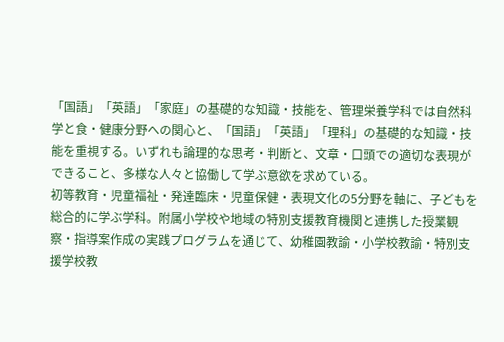「国語」「英語」「家庭」の基礎的な知識・技能を、管理栄養学科では自然科学と食・健康分野への関心と、「国語」「英語」「理科」の基礎的な知識・技能を重視する。いずれも論理的な思考・判断と、文章・口頭での適切な表現ができること、多様な人々と協働して学ぶ意欲を求めている。
初等教育・児童福祉・発達臨床・児童保健・表現文化の5分野を軸に、子どもを総合的に学ぶ学科。附属小学校や地域の特別支援教育機関と連携した授業観察・指導案作成の実践プログラムを通じて、幼稚園教諭・小学校教諭・特別支援学校教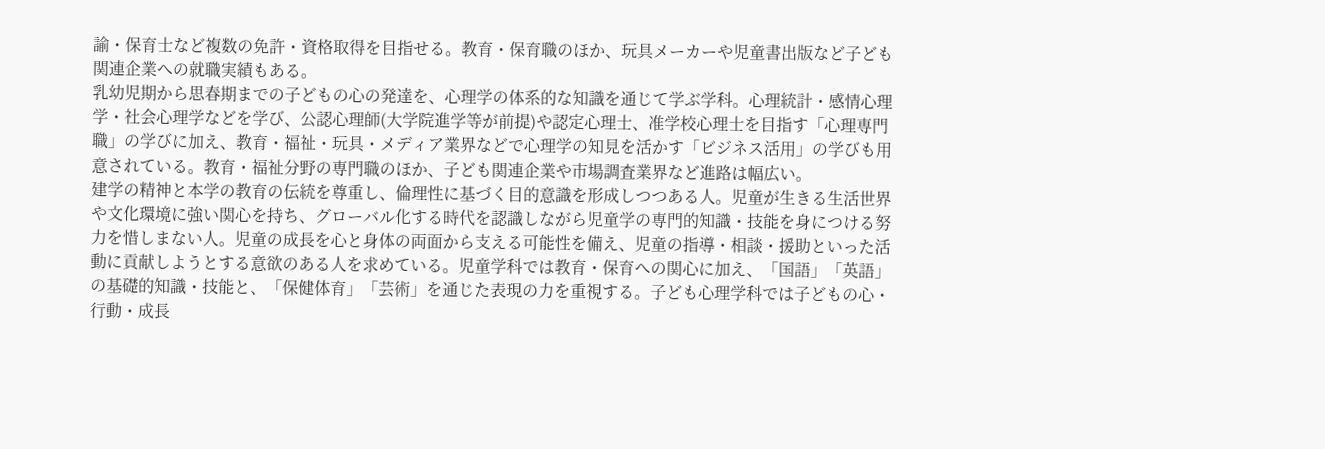諭・保育士など複数の免許・資格取得を目指せる。教育・保育職のほか、玩具メーカーや児童書出版など子ども関連企業への就職実績もある。
乳幼児期から思春期までの子どもの心の発達を、心理学の体系的な知識を通じて学ぶ学科。心理統計・感情心理学・社会心理学などを学び、公認心理師(大学院進学等が前提)や認定心理士、准学校心理士を目指す「心理専門職」の学びに加え、教育・福祉・玩具・メディア業界などで心理学の知見を活かす「ビジネス活用」の学びも用意されている。教育・福祉分野の専門職のほか、子ども関連企業や市場調査業界など進路は幅広い。
建学の精神と本学の教育の伝統を尊重し、倫理性に基づく目的意識を形成しつつある人。児童が生きる生活世界や文化環境に強い関心を持ち、グローバル化する時代を認識しながら児童学の専門的知識・技能を身につける努力を惜しまない人。児童の成長を心と身体の両面から支える可能性を備え、児童の指導・相談・援助といった活動に貢献しようとする意欲のある人を求めている。児童学科では教育・保育への関心に加え、「国語」「英語」の基礎的知識・技能と、「保健体育」「芸術」を通じた表現の力を重視する。子ども心理学科では子どもの心・行動・成長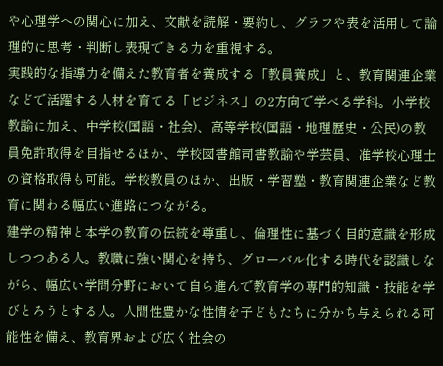や心理学への関心に加え、文献を読解・要約し、グラフや表を活用して論理的に思考・判断し表現できる力を重視する。
実践的な指導力を備えた教育者を養成する「教員養成」と、教育関連企業などで活躍する人材を育てる「ビジネス」の2方向で学べる学科。小学校教諭に加え、中学校(国語・社会)、高等学校(国語・地理歴史・公民)の教員免許取得を目指せるほか、学校図書館司書教諭や学芸員、准学校心理士の資格取得も可能。学校教員のほか、出版・学習塾・教育関連企業など教育に関わる幅広い進路につながる。
建学の精神と本学の教育の伝統を尊重し、倫理性に基づく目的意識を形成しつつある人。教職に強い関心を持ち、グローバル化する時代を認識しながら、幅広い学問分野において自ら進んで教育学の専門的知識・技能を学びとろうとする人。人間性豊かな性情を子どもたちに分かち与えられる可能性を備え、教育界および広く社会の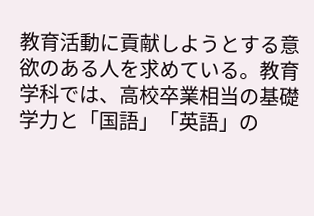教育活動に貢献しようとする意欲のある人を求めている。教育学科では、高校卒業相当の基礎学力と「国語」「英語」の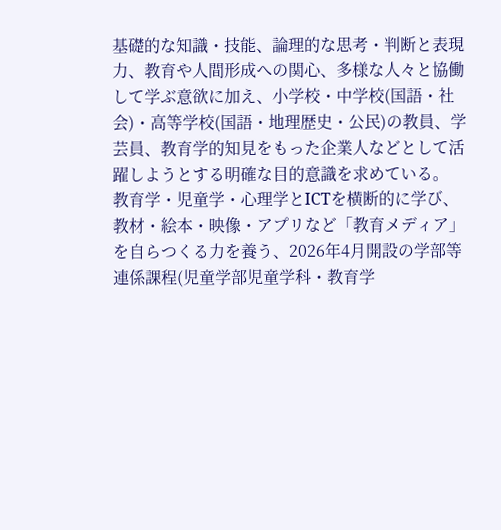基礎的な知識・技能、論理的な思考・判断と表現力、教育や人間形成への関心、多様な人々と協働して学ぶ意欲に加え、小学校・中学校(国語・社会)・高等学校(国語・地理歴史・公民)の教員、学芸員、教育学的知見をもった企業人などとして活躍しようとする明確な目的意識を求めている。
教育学・児童学・心理学とICTを横断的に学び、教材・絵本・映像・アプリなど「教育メディア」を自らつくる力を養う、2026年4月開設の学部等連係課程(児童学部児童学科・教育学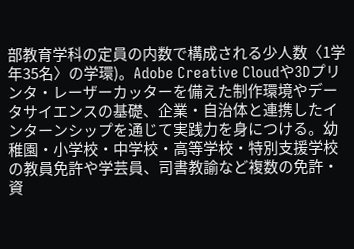部教育学科の定員の内数で構成される少人数〈1学年35名〉の学環)。Adobe Creative Cloudや3Dプリンタ・レーザーカッターを備えた制作環境やデータサイエンスの基礎、企業・自治体と連携したインターンシップを通じて実践力を身につける。幼稚園・小学校・中学校・高等学校・特別支援学校の教員免許や学芸員、司書教諭など複数の免許・資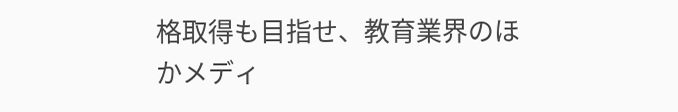格取得も目指せ、教育業界のほかメディ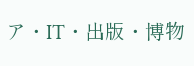ア・IT・出版・博物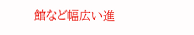館など幅広い進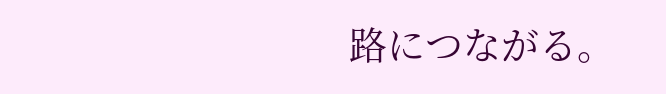路につながる。